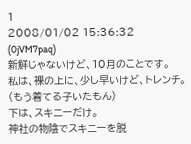1
2008/01/02 15:36:32
(0jVM7paq)
新鮮じゃないけど、10月のことです。
私は、裸の上に、少し早いけど、トレンチ。(もう着てる子いたもん)
下は、スキニーだけ。
神社の物陰でスキニーを脱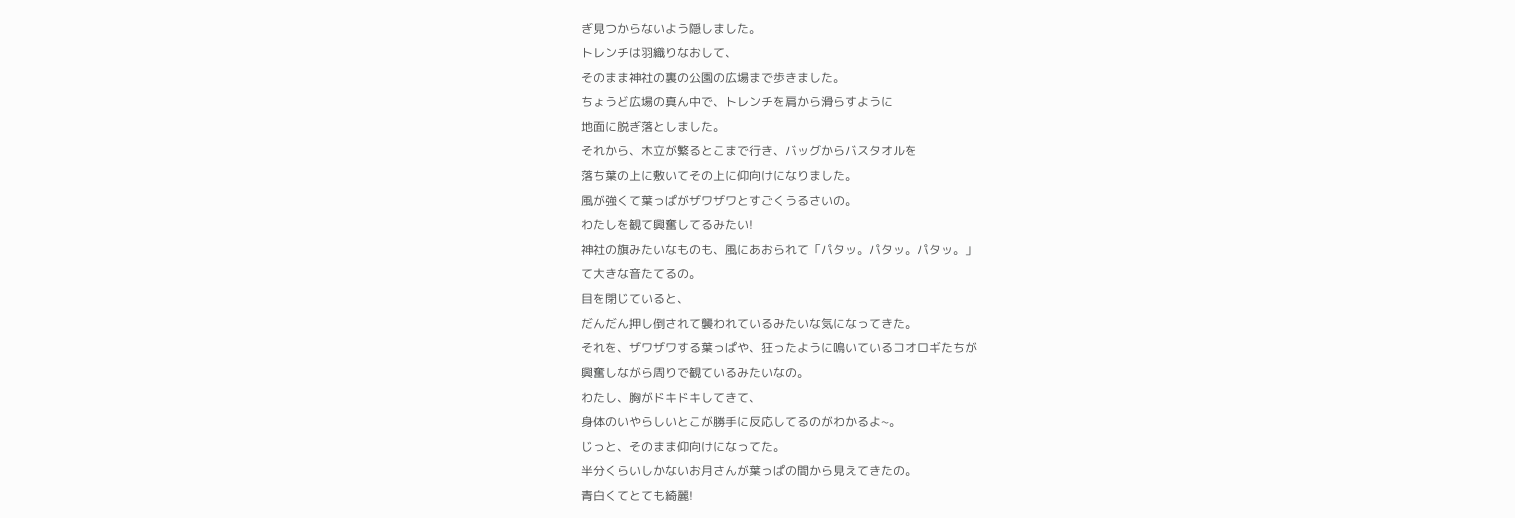ぎ見つからないよう隠しました。
トレンチは羽織りなおして、
そのまま神社の裏の公園の広場まで歩きました。
ちょうど広場の真ん中で、トレンチを肩から滑らすように
地面に脱ぎ落としました。
それから、木立が繁るとこまで行き、バッグからバスタオルを
落ち葉の上に敷いてその上に仰向けになりました。
風が強くて葉っぱがザワザワとすごくうるさいの。
わたしを観て興奮してるみたい!
神社の旗みたいなものも、風にあおられて「パタッ。パタッ。パタッ。」
て大きな音たてるの。
目を閉じていると、
だんだん押し倒されて襲われているみたいな気になってきた。
それを、ザワザワする葉っぱや、狂ったように鳴いているコオロギたちが
興奮しながら周りで観ているみたいなの。
わたし、胸がドキドキしてきて、
身体のいやらしいとこが勝手に反応してるのがわかるよ~。
じっと、そのまま仰向けになってた。
半分くらいしかないお月さんが葉っぱの間から見えてきたの。
青白くてとても綺麗!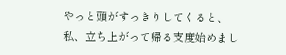やっと頭がすっきりしてくると、
私、立ち上がって帰る支度始めまし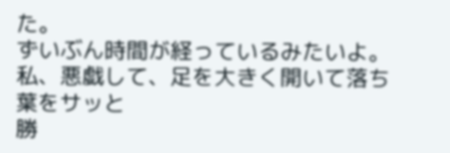た。
ずいぶん時間が経っているみたいよ。
私、悪戯して、足を大きく開いて落ち葉をサッと
勝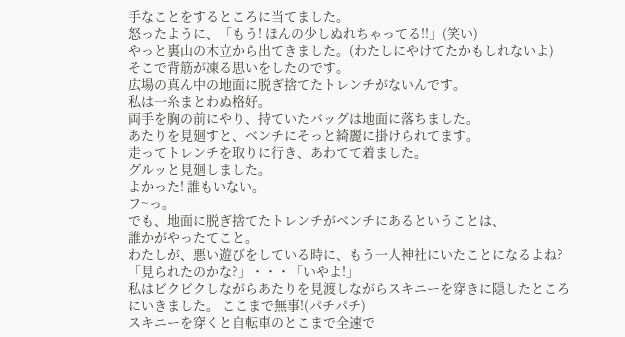手なことをするところに当てました。
怒ったように、「もう! ほんの少しぬれちゃってる!!」(笑い)
やっと裏山の木立から出てきました。(わたしにやけてたかもしれないよ)
そこで背筋が凍る思いをしたのです。
広場の真ん中の地面に脱ぎ捨てたトレンチがないんです。
私は一糸まとわぬ格好。
両手を胸の前にやり、持ていたバッグは地面に落ちました。
あたりを見廻すと、ベンチにそっと綺麗に掛けられてます。
走ってトレンチを取りに行き、あわてて着ました。
グルッと見廻しました。
よかった! 誰もいない。
フ~っ。
でも、地面に脱ぎ捨てたトレンチがベンチにあるということは、
誰かがやったてこと。
わたしが、悪い遊びをしている時に、もう一人神社にいたことになるよね?
「見られたのかな?」・・・「いやよ!」
私はビクビクしながらあたりを見渡しながらスキニーを穿きに隠したところ
にいきました。 ここまで無事!(パチパチ)
スキニーを穿くと自転車のとこまで全速で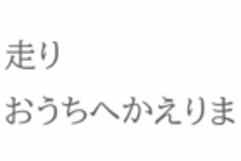走り
おうちへかえりま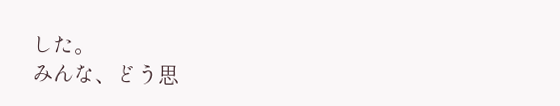した。
みんな、どう思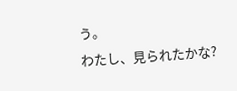う。
わたし、見られたかな?